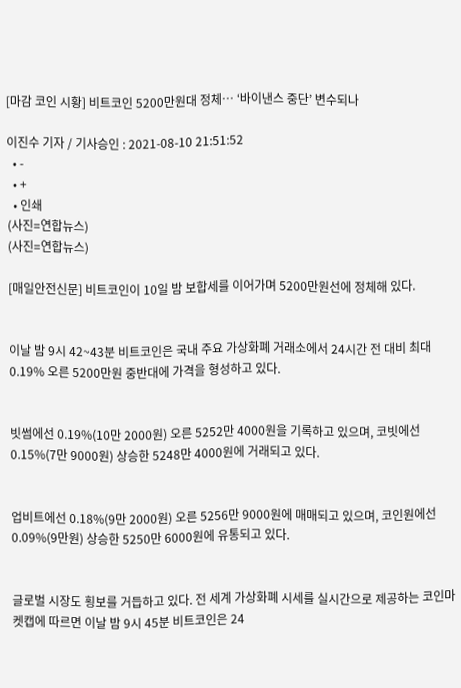[마감 코인 시황] 비트코인 5200만원대 정체… ‘바이낸스 중단’ 변수되나

이진수 기자 / 기사승인 : 2021-08-10 21:51:52
  • -
  • +
  • 인쇄
(사진=연합뉴스)
(사진=연합뉴스)

[매일안전신문] 비트코인이 10일 밤 보합세를 이어가며 5200만원선에 정체해 있다.


이날 밤 9시 42~43분 비트코인은 국내 주요 가상화폐 거래소에서 24시간 전 대비 최대 0.19% 오른 5200만원 중반대에 가격을 형성하고 있다.


빗썸에선 0.19%(10만 2000원) 오른 5252만 4000원을 기록하고 있으며, 코빗에선 0.15%(7만 9000원) 상승한 5248만 4000원에 거래되고 있다.


업비트에선 0.18%(9만 2000원) 오른 5256만 9000원에 매매되고 있으며, 코인원에선 0.09%(9만원) 상승한 5250만 6000원에 유통되고 있다.


글로벌 시장도 횡보를 거듭하고 있다. 전 세계 가상화폐 시세를 실시간으로 제공하는 코인마켓캡에 따르면 이날 밤 9시 45분 비트코인은 24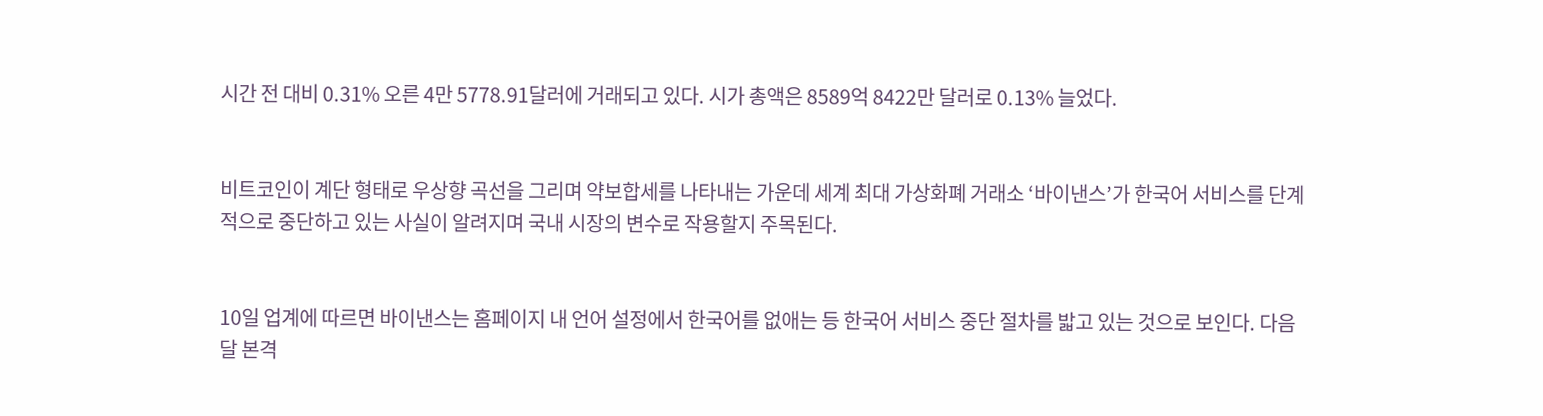시간 전 대비 0.31% 오른 4만 5778.91달러에 거래되고 있다. 시가 총액은 8589억 8422만 달러로 0.13% 늘었다.


비트코인이 계단 형태로 우상향 곡선을 그리며 약보합세를 나타내는 가운데 세계 최대 가상화폐 거래소 ‘바이낸스’가 한국어 서비스를 단계적으로 중단하고 있는 사실이 알려지며 국내 시장의 변수로 작용할지 주목된다.


10일 업계에 따르면 바이낸스는 홈페이지 내 언어 설정에서 한국어를 없애는 등 한국어 서비스 중단 절차를 밟고 있는 것으로 보인다. 다음 달 본격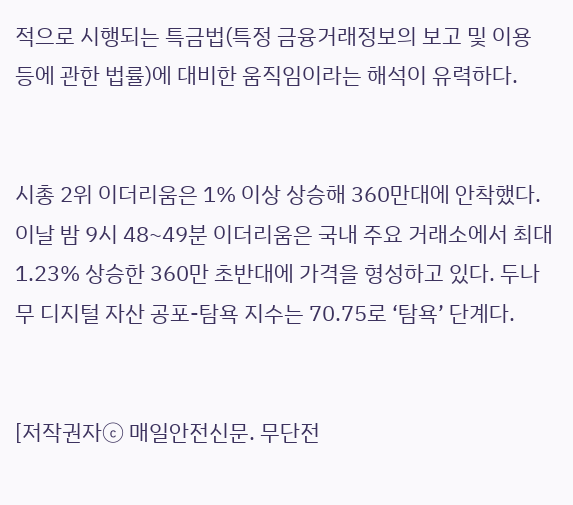적으로 시행되는 특금법(특정 금융거래정보의 보고 및 이용 등에 관한 법률)에 대비한 움직임이라는 해석이 유력하다.


시총 2위 이더리움은 1% 이상 상승해 360만대에 안착했다. 이날 밤 9시 48~49분 이더리움은 국내 주요 거래소에서 최대 1.23% 상승한 360만 초반대에 가격을 형성하고 있다. 두나무 디지털 자산 공포-탐욕 지수는 70.75로 ‘탐욕’ 단계다.


[저작권자ⓒ 매일안전신문. 무단전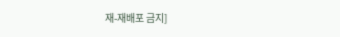재-재배포 금지]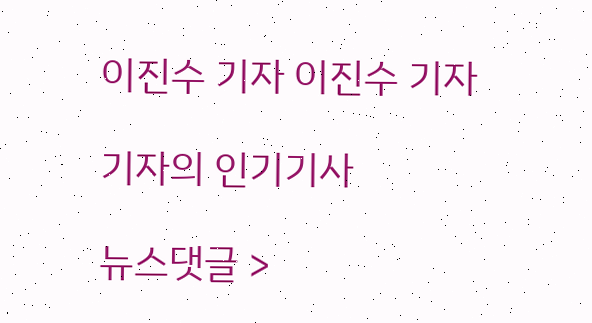이진수 기자 이진수 기자

기자의 인기기사

뉴스댓글 >